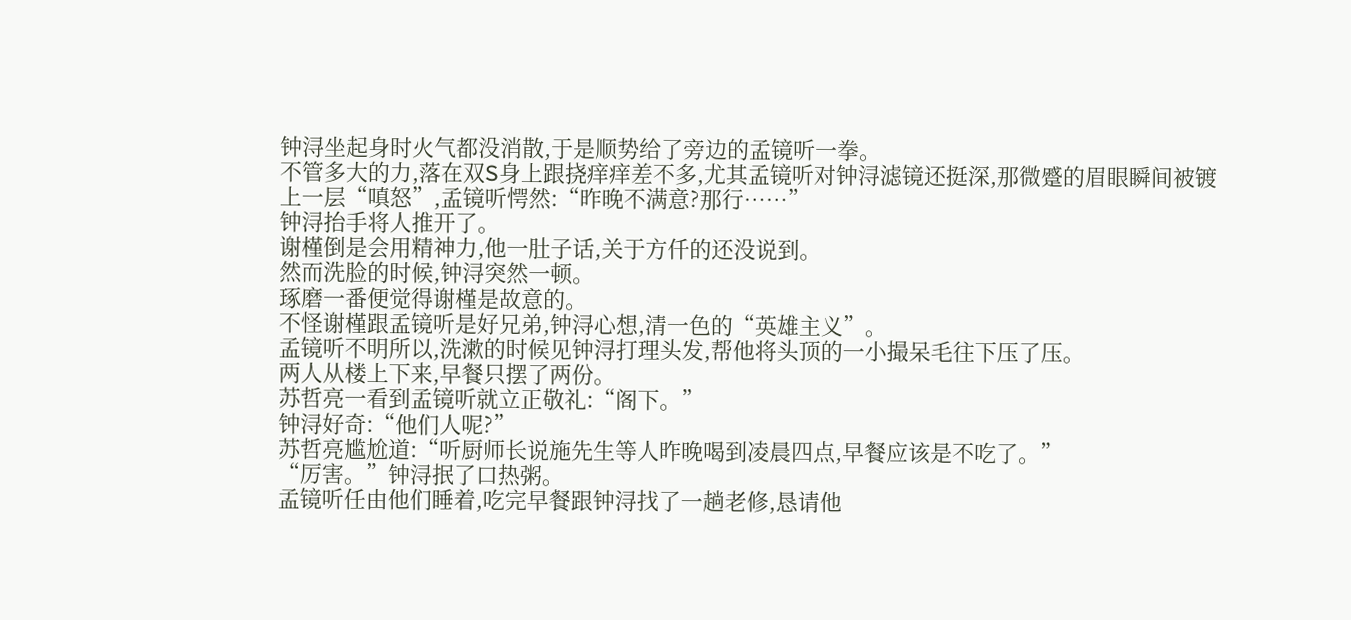钟浔坐起身时火气都没消散,于是顺势给了旁边的孟镜听一拳。
不管多大的力,落在双S身上跟挠痒痒差不多,尤其孟镜听对钟浔滤镜还挺深,那微蹙的眉眼瞬间被镀上一层“嗔怒”,孟镜听愕然:“昨晚不满意?那行……”
钟浔抬手将人推开了。
谢槿倒是会用精神力,他一肚子话,关于方仟的还没说到。
然而洗脸的时候,钟浔突然一顿。
琢磨一番便觉得谢槿是故意的。
不怪谢槿跟孟镜听是好兄弟,钟浔心想,清一色的“英雄主义”。
孟镜听不明所以,洗漱的时候见钟浔打理头发,帮他将头顶的一小撮呆毛往下压了压。
两人从楼上下来,早餐只摆了两份。
苏哲亮一看到孟镜听就立正敬礼:“阁下。”
钟浔好奇:“他们人呢?”
苏哲亮尴尬道:“听厨师长说施先生等人昨晚喝到凌晨四点,早餐应该是不吃了。”
“厉害。”钟浔抿了口热粥。
孟镜听任由他们睡着,吃完早餐跟钟浔找了一趟老修,恳请他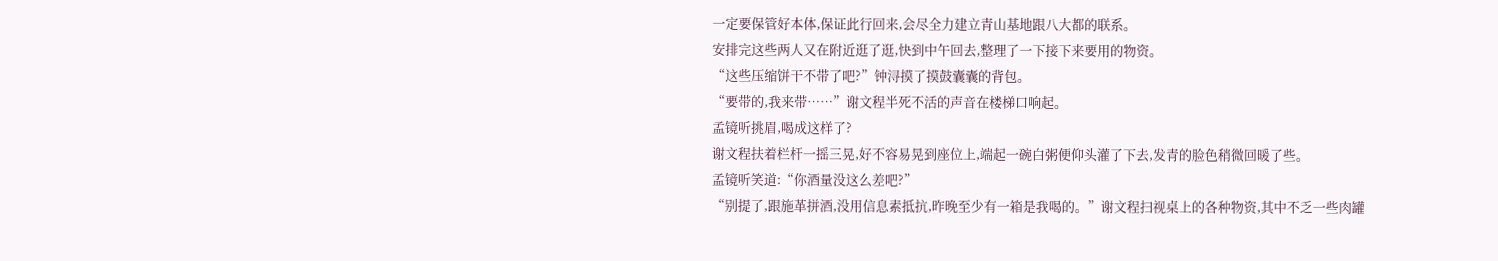一定要保管好本体,保证此行回来,会尽全力建立青山基地跟八大都的联系。
安排完这些两人又在附近逛了逛,快到中午回去,整理了一下接下来要用的物资。
“这些压缩饼干不带了吧?”钟浔摸了摸鼓囊囊的背包。
“要带的,我来带……”谢文程半死不活的声音在楼梯口响起。
孟镜听挑眉,喝成这样了?
谢文程扶着栏杆一摇三晃,好不容易晃到座位上,端起一碗白粥便仰头灌了下去,发青的脸色稍微回暖了些。
孟镜听笑道:“你酒量没这么差吧?”
“别提了,跟施革拼酒,没用信息素抵抗,昨晚至少有一箱是我喝的。”谢文程扫视桌上的各种物资,其中不乏一些肉罐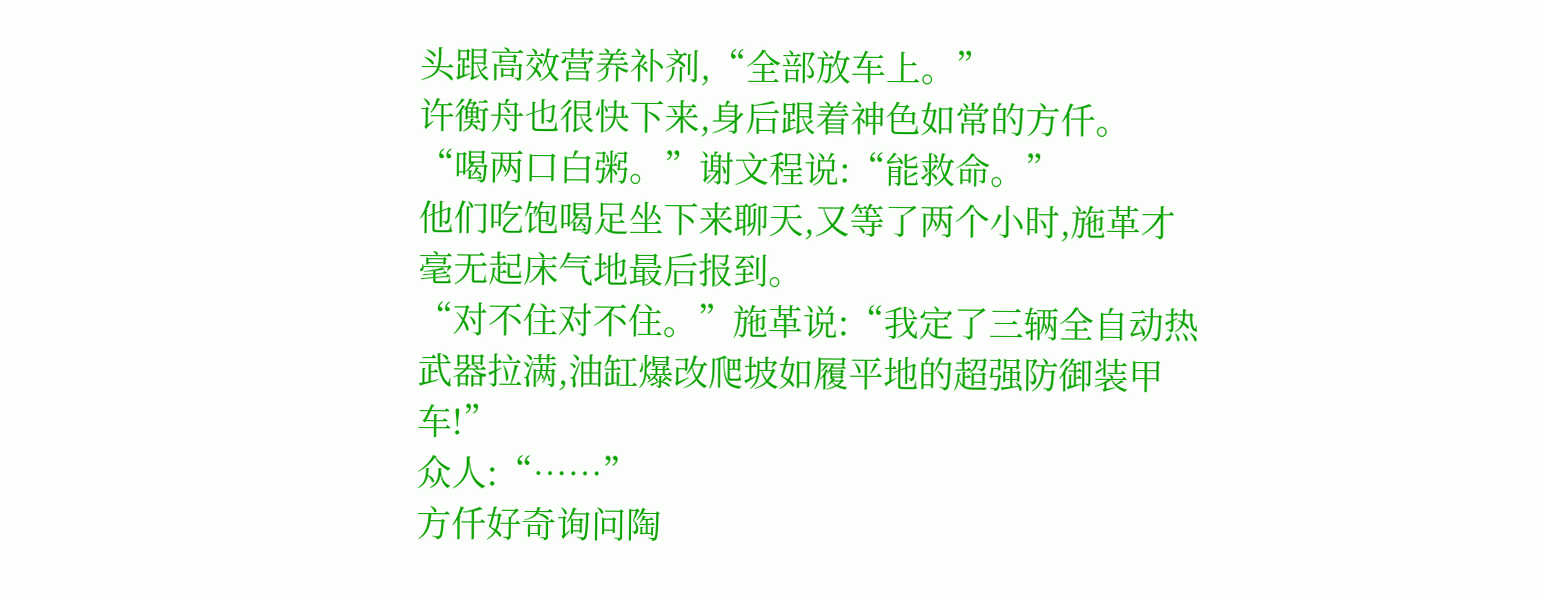头跟高效营养补剂,“全部放车上。”
许衡舟也很快下来,身后跟着神色如常的方仟。
“喝两口白粥。”谢文程说:“能救命。”
他们吃饱喝足坐下来聊天,又等了两个小时,施革才毫无起床气地最后报到。
“对不住对不住。”施革说:“我定了三辆全自动热武器拉满,油缸爆改爬坡如履平地的超强防御装甲车!”
众人:“……”
方仟好奇询问陶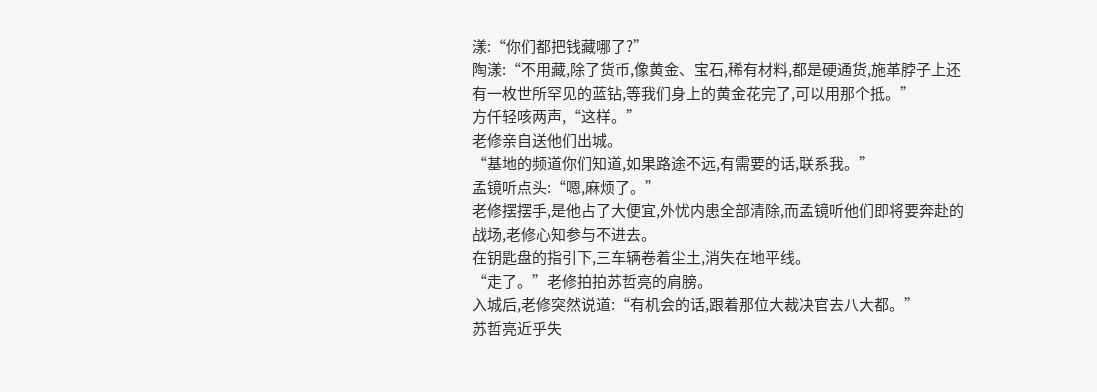漾:“你们都把钱藏哪了?”
陶漾:“不用藏,除了货币,像黄金、宝石,稀有材料,都是硬通货,施革脖子上还有一枚世所罕见的蓝钻,等我们身上的黄金花完了,可以用那个抵。”
方仟轻咳两声,“这样。”
老修亲自送他们出城。
“基地的频道你们知道,如果路途不远,有需要的话,联系我。”
孟镜听点头:“嗯,麻烦了。”
老修摆摆手,是他占了大便宜,外忧内患全部清除,而孟镜听他们即将要奔赴的战场,老修心知参与不进去。
在钥匙盘的指引下,三车辆卷着尘土,消失在地平线。
“走了。”老修拍拍苏哲亮的肩膀。
入城后,老修突然说道:“有机会的话,跟着那位大裁决官去八大都。”
苏哲亮近乎失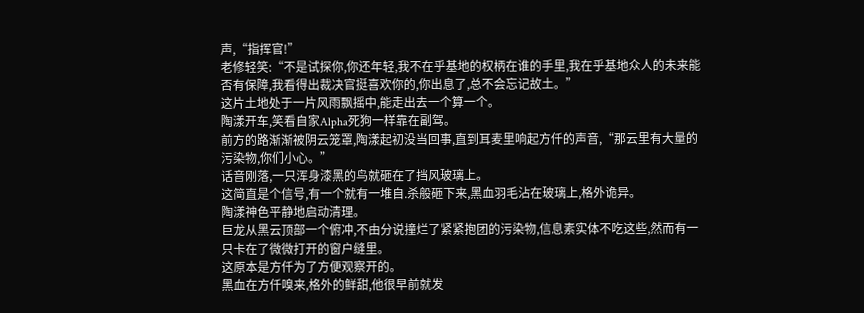声,“指挥官!”
老修轻笑:“不是试探你,你还年轻,我不在乎基地的权柄在谁的手里,我在乎基地众人的未来能否有保障,我看得出裁决官挺喜欢你的,你出息了,总不会忘记故土。”
这片土地处于一片风雨飘摇中,能走出去一个算一个。
陶漾开车,笑看自家Alpha死狗一样靠在副驾。
前方的路渐渐被阴云笼罩,陶漾起初没当回事,直到耳麦里响起方仟的声音,“那云里有大量的污染物,你们小心。”
话音刚落,一只浑身漆黑的鸟就砸在了挡风玻璃上。
这简直是个信号,有一个就有一堆自.杀般砸下来,黑血羽毛沾在玻璃上,格外诡异。
陶漾神色平静地启动清理。
巨龙从黑云顶部一个俯冲,不由分说撞烂了紧紧抱团的污染物,信息素实体不吃这些,然而有一只卡在了微微打开的窗户缝里。
这原本是方仟为了方便观察开的。
黑血在方仟嗅来,格外的鲜甜,他很早前就发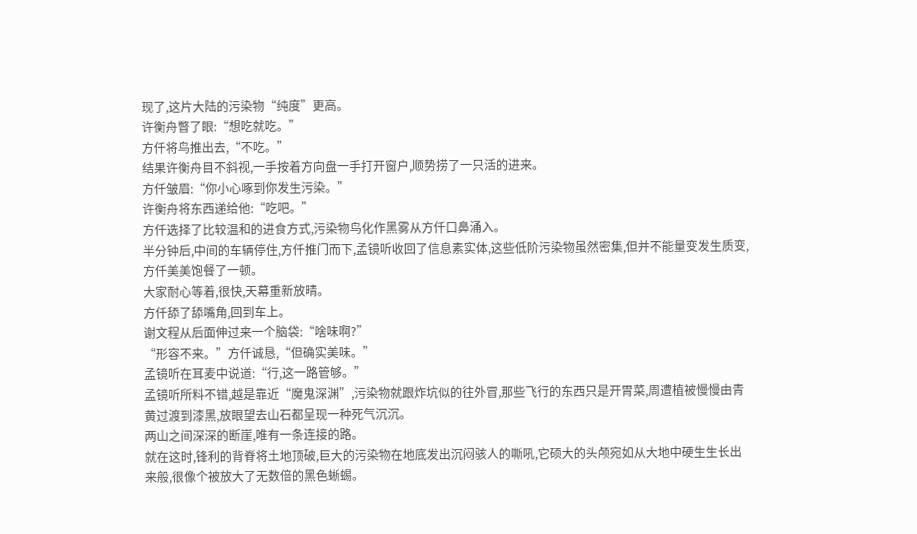现了,这片大陆的污染物“纯度”更高。
许衡舟瞥了眼:“想吃就吃。”
方仟将鸟推出去,“不吃。”
结果许衡舟目不斜视,一手按着方向盘一手打开窗户,顺势捞了一只活的进来。
方仟皱眉:“你小心啄到你发生污染。”
许衡舟将东西递给他:“吃吧。”
方仟选择了比较温和的进食方式,污染物鸟化作黑雾从方仟口鼻涌入。
半分钟后,中间的车辆停住,方仟推门而下,孟镜听收回了信息素实体,这些低阶污染物虽然密集,但并不能量变发生质变,方仟美美饱餐了一顿。
大家耐心等着,很快,天幕重新放晴。
方仟舔了舔嘴角,回到车上。
谢文程从后面伸过来一个脑袋:“啥味啊?”
“形容不来。”方仟诚恳,“但确实美味。”
孟镜听在耳麦中说道:“行,这一路管够。”
孟镜听所料不错,越是靠近“魔鬼深渊”,污染物就跟炸坑似的往外冒,那些飞行的东西只是开胃菜,周遭植被慢慢由青黄过渡到漆黑,放眼望去山石都呈现一种死气沉沉。
两山之间深深的断崖,唯有一条连接的路。
就在这时,锋利的背脊将土地顶破,巨大的污染物在地底发出沉闷骇人的嘶吼,它硕大的头颅宛如从大地中硬生生长出来般,很像个被放大了无数倍的黑色蜥蜴。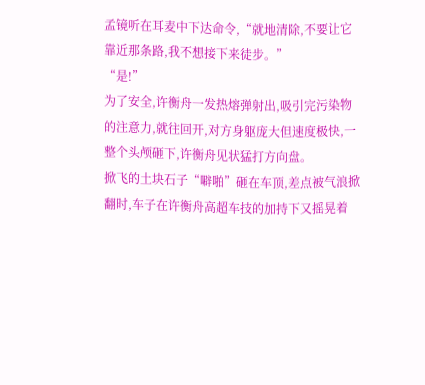孟镜听在耳麦中下达命令,“就地清除,不要让它靠近那条路,我不想接下来徒步。”
“是!”
为了安全,许衡舟一发热熔弹射出,吸引完污染物的注意力,就往回开,对方身躯庞大但速度极快,一整个头颅砸下,许衡舟见状猛打方向盘。
掀飞的土块石子“噼啪”砸在车顶,差点被气浪掀翻时,车子在许衡舟高超车技的加持下又摇晃着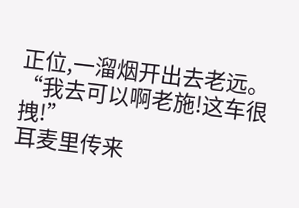正位,一溜烟开出去老远。
“我去可以啊老施!这车很拽!”
耳麦里传来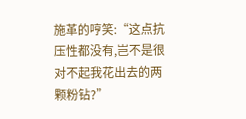施革的哼笑:“这点抗压性都没有,岂不是很对不起我花出去的两颗粉钻?”